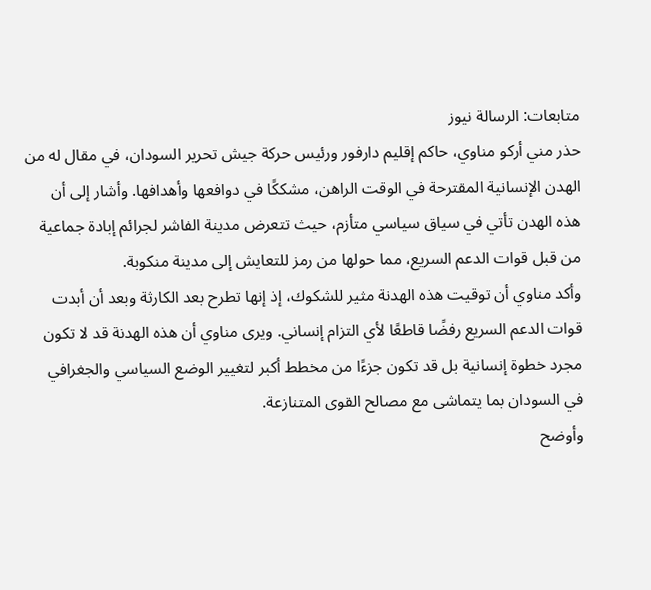متابعات: الرسالة نيوز
حذر مني أركو مناوي، حاكم إقليم دارفور ورئيس حركة جيش تحرير السودان، في مقال له من الهدن الإنسانية المقترحة في الوقت الراهن، مشككًا في دوافعها وأهدافها. وأشار إلى أن هذه الهدن تأتي في سياق سياسي متأزم، حيث تتعرض مدينة الفاشر لجرائم إبادة جماعية من قبل قوات الدعم السريع، مما حولها من رمز للتعايش إلى مدينة منكوبة.
وأكد مناوي أن توقيت هذه الهدنة مثير للشكوك، إذ إنها تطرح بعد الكارثة وبعد أن أبدت قوات الدعم السريع رفضًا قاطعًا لأي التزام إنساني. ويرى مناوي أن هذه الهدنة قد لا تكون مجرد خطوة إنسانية بل قد تكون جزءًا من مخطط أكبر لتغيير الوضع السياسي والجغرافي في السودان بما يتماشى مع مصالح القوى المتنازعة.
وأوضح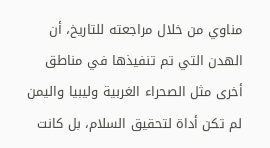مناوي من خلال مراجعته للتاريخ، أن الهدن التي تم تنفيذها في مناطق أخرى مثل الصحراء الغربية وليبيا واليمن لم تكن أداة لتحقيق السلام، بل كانت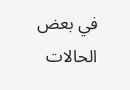في بعض الحالات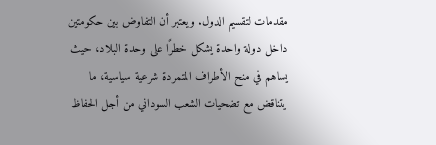مقدمات لتقسيم الدول. ويعتبر أن التفاوض بين حكومتين داخل دولة واحدة يشكل خطرًا على وحدة البلاد، حيث يساهم في منح الأطراف المتمردة شرعية سياسية، ما يتناقض مع تضحيات الشعب السوداني من أجل الحفاظ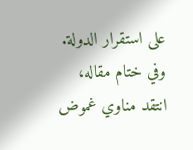على استقرار الدولة.
وفي ختام مقاله، انتقد مناوي غموض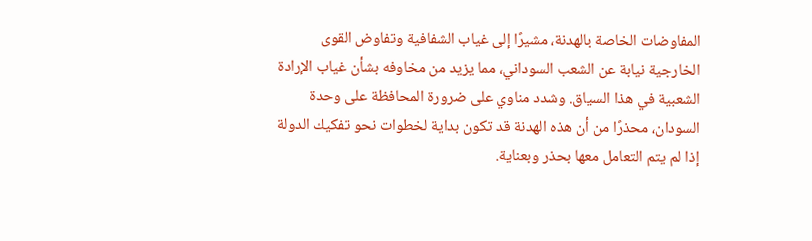المفاوضات الخاصة بالهدنة، مشيرًا إلى غياب الشفافية وتفاوض القوى الخارجية نيابة عن الشعب السوداني، مما يزيد من مخاوفه بشأن غياب الإرادة الشعبية في هذا السياق. وشدد مناوي على ضرورة المحافظة على وحدة السودان، محذرًا من أن هذه الهدنة قد تكون بداية لخطوات نحو تفكيك الدولة إذا لم يتم التعامل معها بحذر وبعناية.